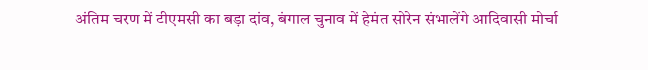अंतिम चरण में टीएमसी का बड़ा दांव, बंगाल चुनाव में हेमंत सोरेन संभालेंगे आदिवासी मोर्चा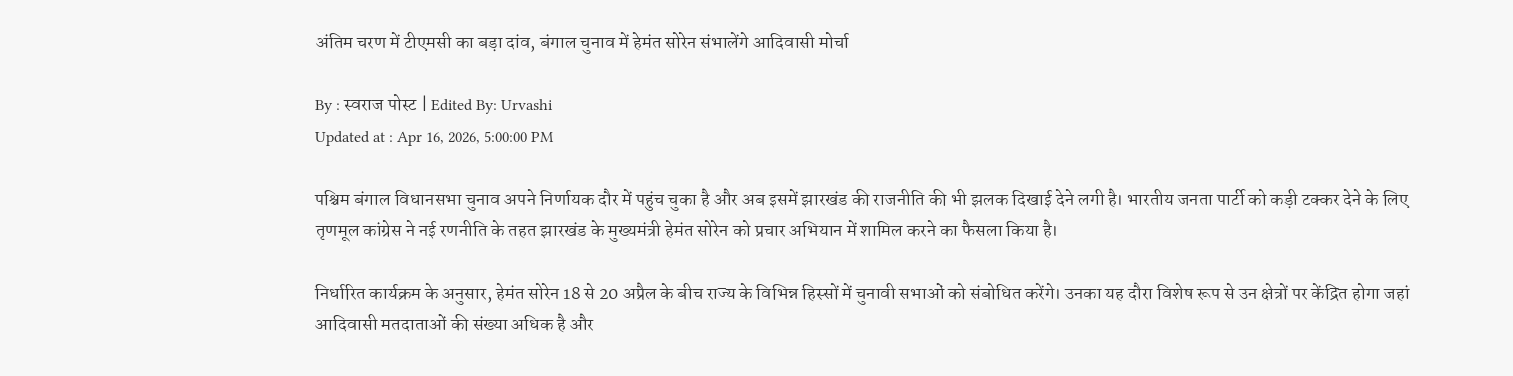अंतिम चरण में टीएमसी का बड़ा दांव, बंगाल चुनाव में हेमंत सोरेन संभालेंगे आदिवासी मोर्चा

By : स्वराज पोस्ट | Edited By: Urvashi
Updated at : Apr 16, 2026, 5:00:00 PM

पश्चिम बंगाल विधानसभा चुनाव अपने निर्णायक दौर में पहुंच चुका है और अब इसमें झारखंड की राजनीति की भी झलक दिखाई देने लगी है। भारतीय जनता पार्टी को कड़ी टक्कर देने के लिए तृणमूल कांग्रेस ने नई रणनीति के तहत झारखंड के मुख्यमंत्री हेमंत सोरेन को प्रचार अभियान में शामिल करने का फैसला किया है।

निर्धारित कार्यक्रम के अनुसार, हेमंत सोरेन 18 से 20 अप्रैल के बीच राज्य के विभिन्न हिस्सों में चुनावी सभाओं को संबोधित करेंगे। उनका यह दौरा विशेष रूप से उन क्षेत्रों पर केंद्रित होगा जहां आदिवासी मतदाताओं की संख्या अधिक है और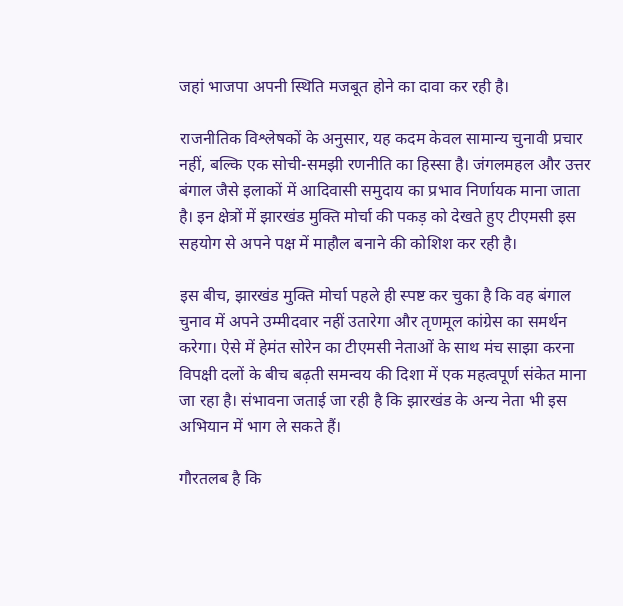जहां भाजपा अपनी स्थिति मजबूत होने का दावा कर रही है।

राजनीतिक विश्लेषकों के अनुसार, यह कदम केवल सामान्य चुनावी प्रचार नहीं, बल्कि एक सोची-समझी रणनीति का हिस्सा है। जंगलमहल और उत्तर बंगाल जैसे इलाकों में आदिवासी समुदाय का प्रभाव निर्णायक माना जाता है। इन क्षेत्रों में झारखंड मुक्ति मोर्चा की पकड़ को देखते हुए टीएमसी इस सहयोग से अपने पक्ष में माहौल बनाने की कोशिश कर रही है।

इस बीच, झारखंड मुक्ति मोर्चा पहले ही स्पष्ट कर चुका है कि वह बंगाल चुनाव में अपने उम्मीदवार नहीं उतारेगा और तृणमूल कांग्रेस का समर्थन करेगा। ऐसे में हेमंत सोरेन का टीएमसी नेताओं के साथ मंच साझा करना विपक्षी दलों के बीच बढ़ती समन्वय की दिशा में एक महत्वपूर्ण संकेत माना जा रहा है। संभावना जताई जा रही है कि झारखंड के अन्य नेता भी इस अभियान में भाग ले सकते हैं।

गौरतलब है कि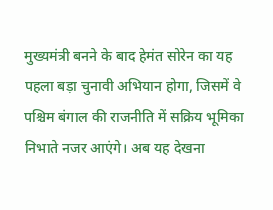मुख्यमंत्री बनने के बाद हेमंत सोरेन का यह पहला बड़ा चुनावी अभियान होगा, जिसमें वे पश्चिम बंगाल की राजनीति में सक्रिय भूमिका निभाते नजर आएंगे। अब यह देखना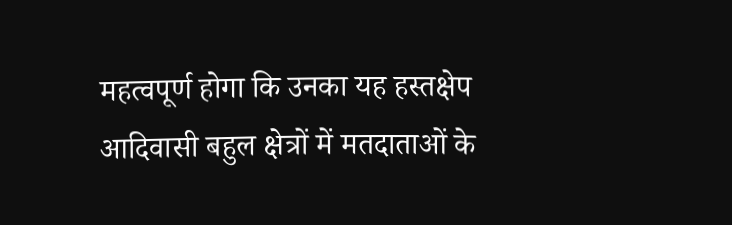महत्वपूर्ण होगा कि उनका यह हस्तक्षेप आदिवासी बहुल क्षेत्रों में मतदाताओं के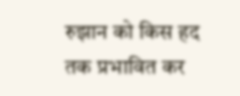रुझान को किस हद तक प्रभावित कर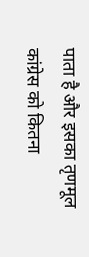पाता है और इसका तृणमूल कांग्रेस को कितना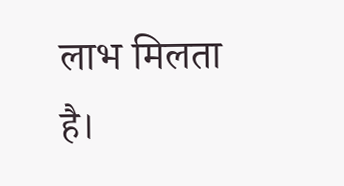लाभ मिलता है।